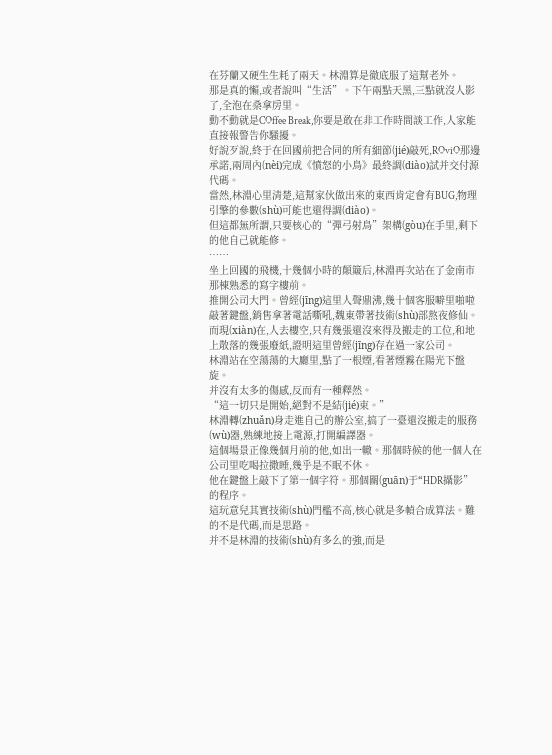在芬蘭又硬生生耗了兩天。林淵算是徹底服了這幫老外。
那是真的懶,或者說叫“生活”。下午兩點天黑,三點就沒人影了,全泡在桑拿房里。
動不動就是COffee Break,你要是敢在非工作時間談工作,人家能直接報警告你騷擾。
好說歹說,終于在回國前把合同的所有細節(jié)敲死,ROviO那邊承諾,兩周內(nèi)完成《憤怒的小鳥》最終調(diào)試并交付源代碼。
當然,林淵心里清楚,這幫家伙做出來的東西肯定會有BUG,物理引擎的參數(shù)可能也還得調(diào)。
但這都無所謂,只要核心的“彈弓射鳥”架構(gòu)在手里,剩下的他自己就能修。
……
坐上回國的飛機,十幾個小時的顛簸后,林淵再次站在了金南市那棟熟悉的寫字樓前。
推開公司大門。曾經(jīng)這里人聲鼎沸,幾十個客服噼里啪啦敲著鍵盤,銷售拿著電話嘶吼,魏東帶著技術(shù)部熬夜修仙。
而現(xiàn)在,人去樓空,只有幾張還沒來得及搬走的工位,和地上散落的幾張廢紙,證明這里曾經(jīng)存在過一家公司。
林淵站在空蕩蕩的大廳里,點了一根煙,看著煙霧在陽光下盤旋。
并沒有太多的傷感,反而有一種釋然。
“這一切只是開始,絕對不是結(jié)束。”
林淵轉(zhuǎn)身走進自己的辦公室,搞了一臺還沒搬走的服務(wù)器,熟練地接上電源,打開編譯器。
這個場景正像幾個月前的他,如出一轍。那個時候的他一個人在公司里吃喝拉撒睡,幾乎是不眠不休。
他在鍵盤上敲下了第一個字符。那個關(guān)于“HDR攝影”的程序。
這玩意兒其實技術(shù)門檻不高,核心就是多幀合成算法。難的不是代碼,而是思路。
并不是林淵的技術(shù)有多么的強,而是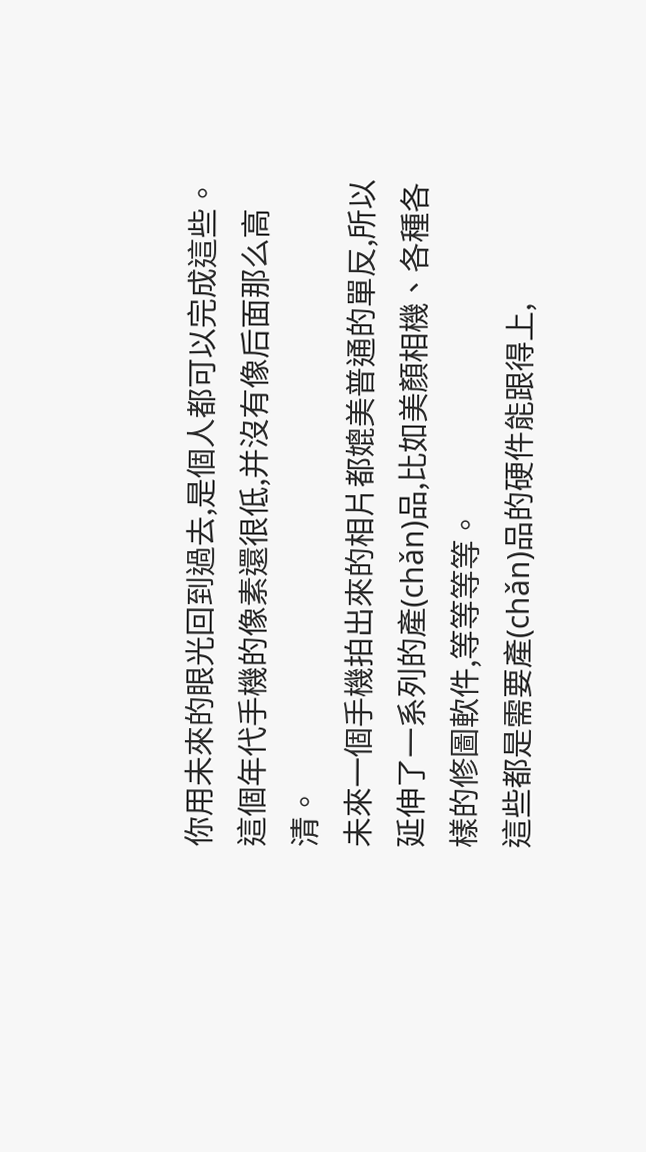你用未來的眼光回到過去,是個人都可以完成這些。
這個年代手機的像素還很低,并沒有像后面那么高清。
未來一個手機拍出來的相片都媲美普通的單反,所以延伸了一系列的產(chǎn)品,比如美顏相機、各種各樣的修圖軟件,等等等等。
這些都是需要產(chǎn)品的硬件能跟得上,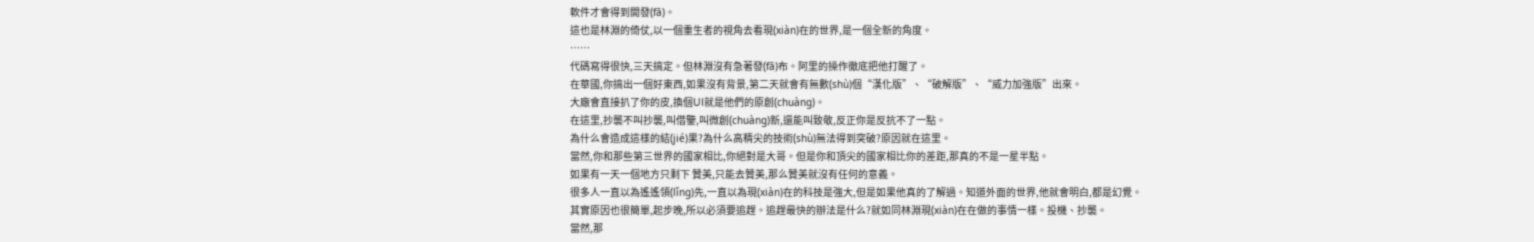軟件才會得到開發(fā)。
這也是林淵的倚仗,以一個重生者的視角去看現(xiàn)在的世界,是一個全新的角度。
……
代碼寫得很快,三天搞定。但林淵沒有急著發(fā)布。阿里的操作徹底把他打醒了。
在華國,你搞出一個好東西,如果沒有背景,第二天就會有無數(shù)個“漢化版”、“破解版”、“威力加強版”出來。
大廠會直接扒了你的皮,換個UI就是他們的原創(chuàng)。
在這里,抄襲不叫抄襲,叫借鑒,叫微創(chuàng)新,還能叫致敬,反正你是反抗不了一點。
為什么會造成這樣的結(jié)果?為什么高精尖的技術(shù)無法得到突破?原因就在這里。
當然,你和那些第三世界的國家相比,你絕對是大哥。但是你和頂尖的國家相比你的差距,那真的不是一星半點。
如果有一天一個地方只剩下 贊美,只能去贊美,那么贊美就沒有任何的意義。
很多人一直以為遙遙領(lǐng)先,一直以為現(xiàn)在的科技是強大,但是如果他真的了解過。知道外面的世界,他就會明白,都是幻覺。
其實原因也很簡單,起步晚,所以必須要追趕。追趕最快的辦法是什么?就如同林淵現(xiàn)在在做的事情一樣。投機、抄襲。
當然,那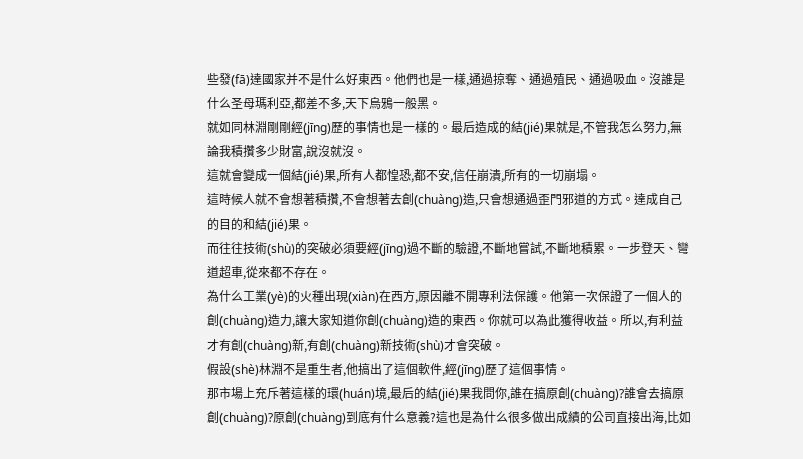些發(fā)達國家并不是什么好東西。他們也是一樣,通過掠奪、通過殖民、通過吸血。沒誰是什么圣母瑪利亞,都差不多,天下烏鴉一般黑。
就如同林淵剛剛經(jīng)歷的事情也是一樣的。最后造成的結(jié)果就是,不管我怎么努力,無論我積攢多少財富,說沒就沒。
這就會變成一個結(jié)果,所有人都惶恐,都不安,信任崩潰,所有的一切崩塌。
這時候人就不會想著積攢,不會想著去創(chuàng)造,只會想通過歪門邪道的方式。達成自己的目的和結(jié)果。
而往往技術(shù)的突破必須要經(jīng)過不斷的驗證,不斷地嘗試,不斷地積累。一步登天、彎道超車,從來都不存在。
為什么工業(yè)的火種出現(xiàn)在西方,原因離不開專利法保護。他第一次保證了一個人的創(chuàng)造力,讓大家知道你創(chuàng)造的東西。你就可以為此獲得收益。所以,有利益才有創(chuàng)新,有創(chuàng)新技術(shù)才會突破。
假設(shè)林淵不是重生者,他搞出了這個軟件,經(jīng)歷了這個事情。
那市場上充斥著這樣的環(huán)境,最后的結(jié)果我問你,誰在搞原創(chuàng)?誰會去搞原創(chuàng)?原創(chuàng)到底有什么意義?這也是為什么很多做出成績的公司直接出海,比如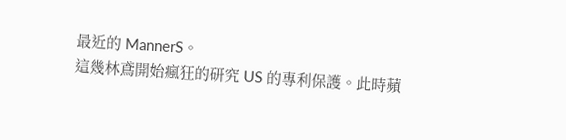最近的 MannerS。
這幾林鳶開始瘋狂的研究 US 的專利保護。此時蘋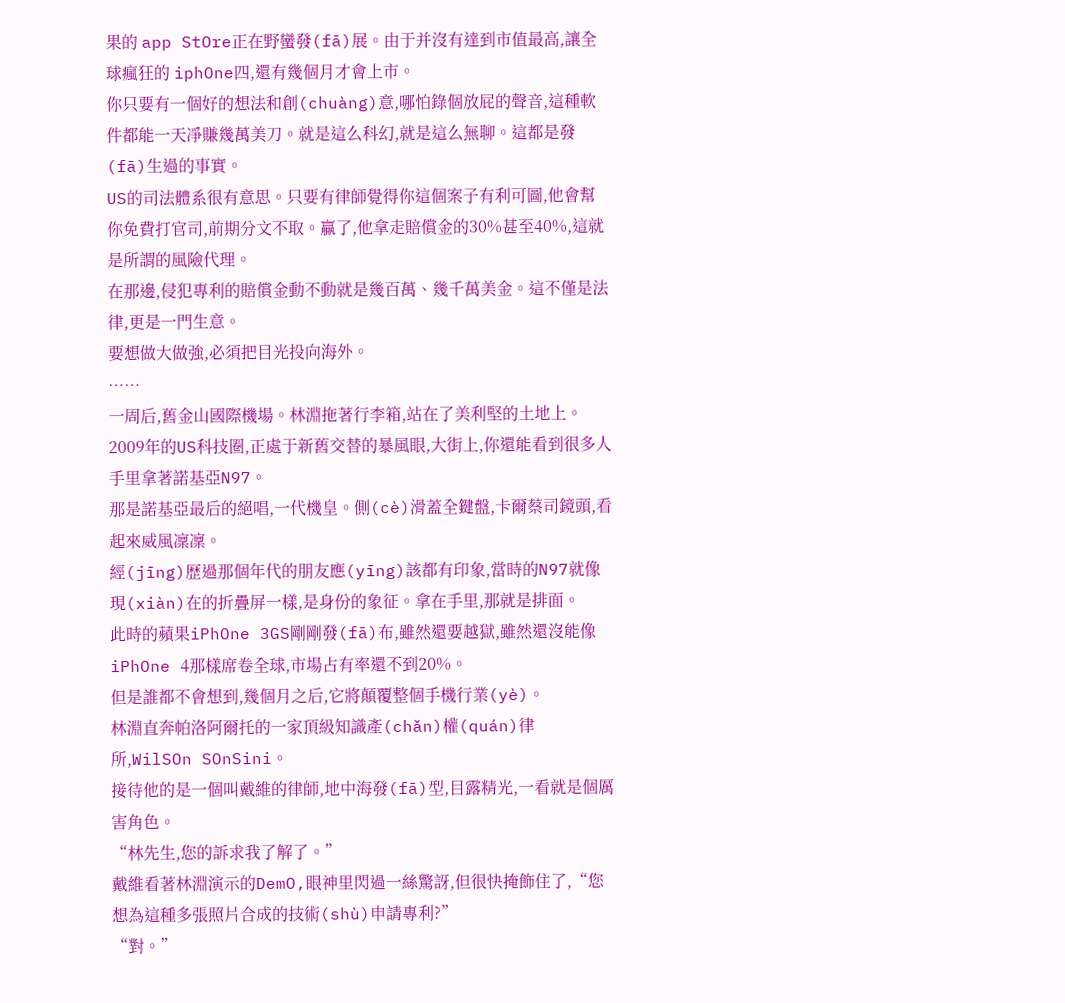果的 app StOre正在野蠻發(fā)展。由于并沒有達到市值最高,讓全球瘋狂的 iphOne四,還有幾個月才會上市。
你只要有一個好的想法和創(chuàng)意,哪怕錄個放屁的聲音,這種軟件都能一天凈賺幾萬美刀。就是這么科幻,就是這么無聊。這都是發(fā)生過的事實。
US的司法體系很有意思。只要有律師覺得你這個案子有利可圖,他會幫你免費打官司,前期分文不取。贏了,他拿走賠償金的30%甚至40%,這就是所謂的風險代理。
在那邊,侵犯專利的賠償金動不動就是幾百萬、幾千萬美金。這不僅是法律,更是一門生意。
要想做大做強,必須把目光投向海外。
……
一周后,舊金山國際機場。林淵拖著行李箱,站在了美利堅的土地上。
2009年的US科技圈,正處于新舊交替的暴風眼,大街上,你還能看到很多人手里拿著諾基亞N97。
那是諾基亞最后的絕唱,一代機皇。側(cè)滑蓋全鍵盤,卡爾蔡司鏡頭,看起來威風凜凜。
經(jīng)歷過那個年代的朋友應(yīng)該都有印象,當時的N97就像現(xiàn)在的折疊屏一樣,是身份的象征。拿在手里,那就是排面。
此時的蘋果iPhOne 3GS剛剛發(fā)布,雖然還要越獄,雖然還沒能像iPhOne 4那樣席卷全球,市場占有率還不到20%。
但是誰都不會想到,幾個月之后,它將顛覆整個手機行業(yè)。
林淵直奔帕洛阿爾托的一家頂級知識產(chǎn)權(quán)律所,WilSOn SOnSini。
接待他的是一個叫戴維的律師,地中海發(fā)型,目露精光,一看就是個厲害角色。
“林先生,您的訴求我了解了。”
戴維看著林淵演示的DemO,眼神里閃過一絲驚訝,但很快掩飾住了,“您想為這種多張照片合成的技術(shù)申請專利?”
“對。”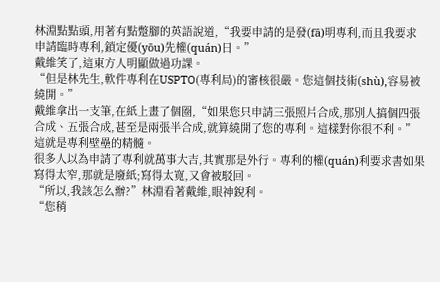林淵點點頭,用著有點蹩腳的英語說道,“我要申請的是發(fā)明專利,而且我要求申請臨時專利,鎖定優(yōu)先權(quán)日。”
戴維笑了,這東方人明顯做過功課。
“但是林先生,軟件專利在USPTO(專利局)的審核很嚴。您這個技術(shù),容易被繞開。”
戴維拿出一支筆,在紙上畫了個圈,“如果您只申請三張照片合成,那別人搞個四張合成、五張合成,甚至是兩張半合成,就算繞開了您的專利。這樣對你很不利。”
這就是專利壁壘的精髓。
很多人以為申請了專利就萬事大吉,其實那是外行。專利的權(quán)利要求書如果寫得太窄,那就是廢紙;寫得太寬,又會被駁回。
“所以,我該怎么辦?”林淵看著戴維,眼神銳利。
“您稍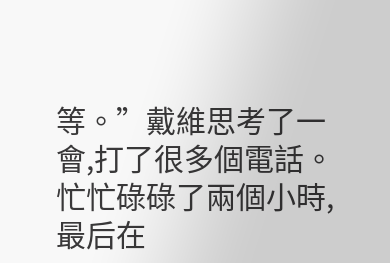等。”戴維思考了一會,打了很多個電話。
忙忙碌碌了兩個小時,最后在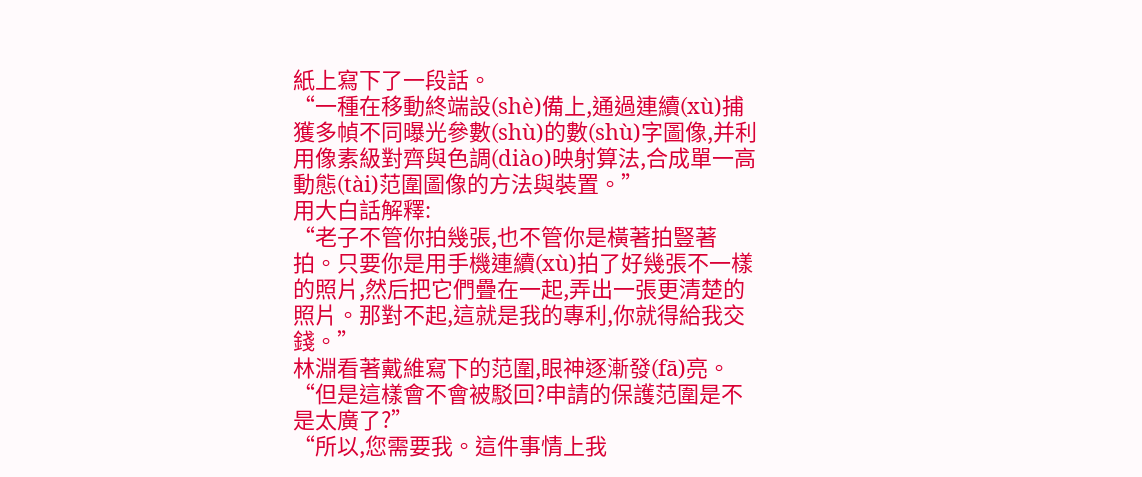紙上寫下了一段話。
“一種在移動終端設(shè)備上,通過連續(xù)捕獲多幀不同曝光參數(shù)的數(shù)字圖像,并利用像素級對齊與色調(diào)映射算法,合成單一高動態(tài)范圍圖像的方法與裝置。”
用大白話解釋:
“老子不管你拍幾張,也不管你是橫著拍豎著拍。只要你是用手機連續(xù)拍了好幾張不一樣的照片,然后把它們疊在一起,弄出一張更清楚的照片。那對不起,這就是我的專利,你就得給我交錢。”
林淵看著戴維寫下的范圍,眼神逐漸發(fā)亮。“但是這樣會不會被駁回?申請的保護范圍是不是太廣了?”
“所以,您需要我。這件事情上我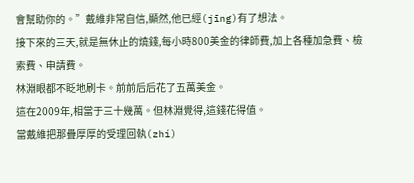會幫助你的。”戴維非常自信,顯然,他已經(jīng)有了想法。
接下來的三天,就是無休止的燒錢,每小時800美金的律師費,加上各種加急費、檢索費、申請費。
林淵眼都不眨地刷卡。前前后后花了五萬美金。
這在2009年,相當于三十幾萬。但林淵覺得,這錢花得值。
當戴維把那疊厚厚的受理回執(zhí)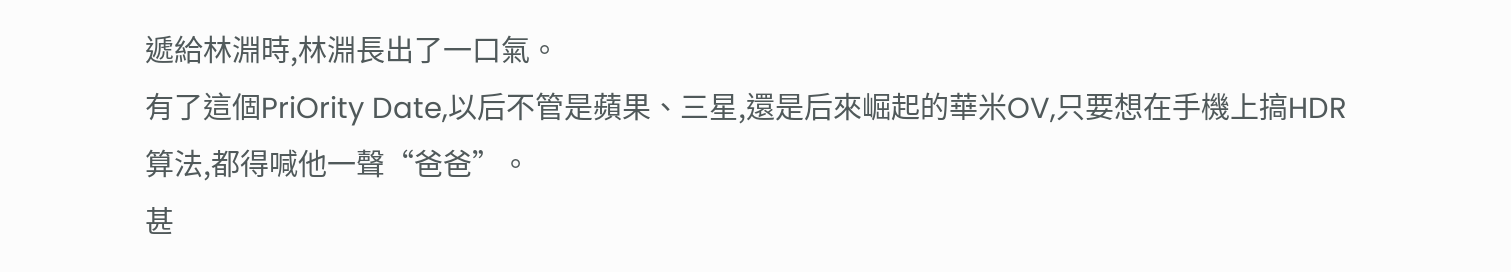遞給林淵時,林淵長出了一口氣。
有了這個PriOrity Date,以后不管是蘋果、三星,還是后來崛起的華米OV,只要想在手機上搞HDR算法,都得喊他一聲“爸爸”。
甚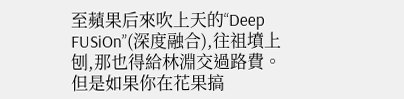至蘋果后來吹上天的“Deep FUSiOn”(深度融合),往祖墳上刨,那也得給林淵交過路費。
但是如果你在花果搞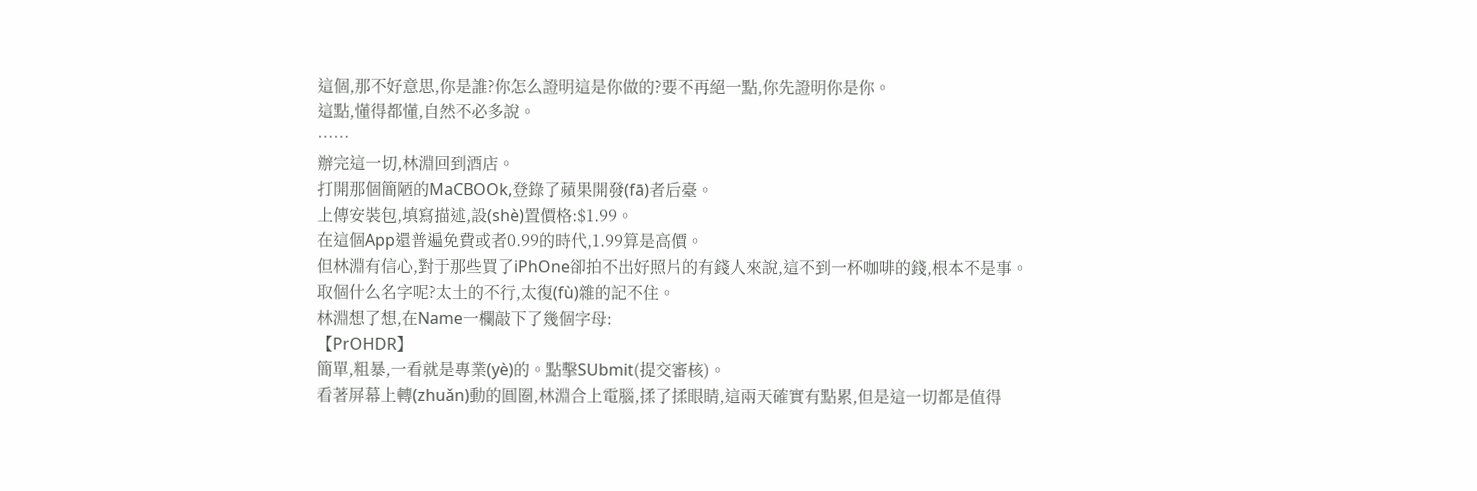這個,那不好意思,你是誰?你怎么證明這是你做的?要不再絕一點,你先證明你是你。
這點,懂得都懂,自然不必多說。
……
辦完這一切,林淵回到酒店。
打開那個簡陋的MaCBOOk,登錄了蘋果開發(fā)者后臺。
上傳安裝包,填寫描述,設(shè)置價格:$1.99。
在這個App還普遍免費或者0.99的時代,1.99算是高價。
但林淵有信心,對于那些買了iPhOne卻拍不出好照片的有錢人來說,這不到一杯咖啡的錢,根本不是事。
取個什么名字呢?太土的不行,太復(fù)雜的記不住。
林淵想了想,在Name一欄敲下了幾個字母:
【PrOHDR】
簡單,粗暴,一看就是專業(yè)的。點擊SUbmit(提交審核)。
看著屏幕上轉(zhuǎn)動的圓圈,林淵合上電腦,揉了揉眼睛,這兩天確實有點累,但是這一切都是值得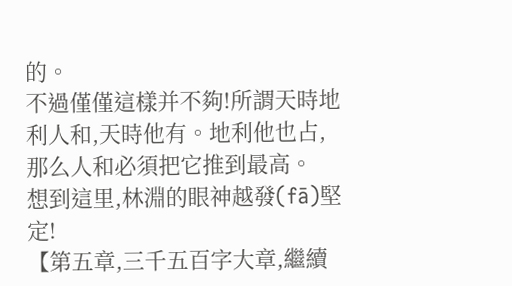的。
不過僅僅這樣并不夠!所謂天時地利人和,天時他有。地利他也占,那么人和必須把它推到最高。
想到這里,林淵的眼神越發(fā)堅定!
【第五章,三千五百字大章,繼續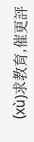(xù)求教育,催更評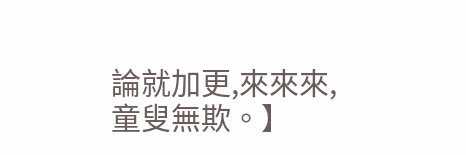論就加更,來來來,童叟無欺。】